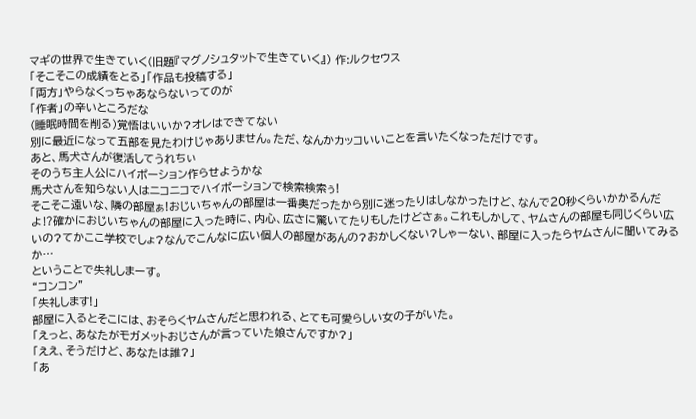マギの世界で生きていく(旧題『マグノシュタットで生きていく』) 作:ルクセウス
「そこそこの成績をとる」「作品も投稿する」
「両方」やらなくっちゃあならないってのが
「作者」の辛いところだな
(睡眠時間を削る)覚悟はいいか?オレはできてない
別に最近になって五部を見たわけじゃありません。ただ、なんかカッコいいことを言いたくなっただけです。
あと、馬犬さんが復活してうれちぃ
そのうち主人公にハイポーション作らせようかな
馬犬さんを知らない人はニコニコでハイポーションで検索検索ぅ!
そこそこ遠いな、隣の部屋ぁ!おじいちゃんの部屋は一番奥だったから別に迷ったりはしなかったけど、なんで20秒くらいかかるんだよ⁉確かにおじいちゃんの部屋に入った時に、内心、広さに驚いてたりもしたけどさぁ。これもしかして、ヤムさんの部屋も同じくらい広いの?てかここ学校でしょ?なんでこんなに広い個人の部屋があんの?おかしくない?しゃーない、部屋に入ったらヤムさんに聞いてみるか…
ということで失礼しまーす。
“コンコン”
「失礼します!」
部屋に入るとそこには、おそらくヤムさんだと思われる、とても可愛らしい女の子がいた。
「えっと、あなたがモガメットおじさんが言っていた娘さんですか?」
「ええ、そうだけど、あなたは誰?」
「あ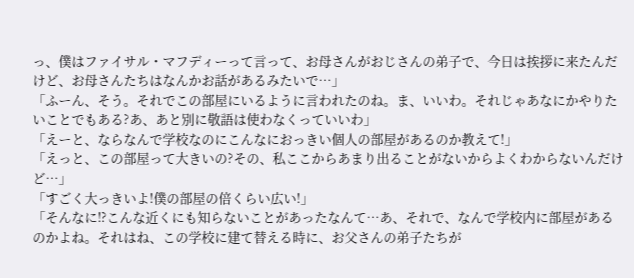っ、僕はファイサル・マフディーって言って、お母さんがおじさんの弟子で、今日は挨拶に来たんだけど、お母さんたちはなんかお話があるみたいで…」
「ふーん、そう。それでこの部屋にいるように言われたのね。ま、いいわ。それじゃあなにかやりたいことでもある?あ、あと別に敬語は使わなくっていいわ」
「えーと、ならなんで学校なのにこんなにおっきい個人の部屋があるのか教えて!」
「えっと、この部屋って大きいの?その、私ここからあまり出ることがないからよくわからないんだけど…」
「すごく大っきいよ!僕の部屋の倍くらい広い!」
「そんなに⁉こんな近くにも知らないことがあったなんて…あ、それで、なんで学校内に部屋があるのかよね。それはね、この学校に建て替える時に、お父さんの弟子たちが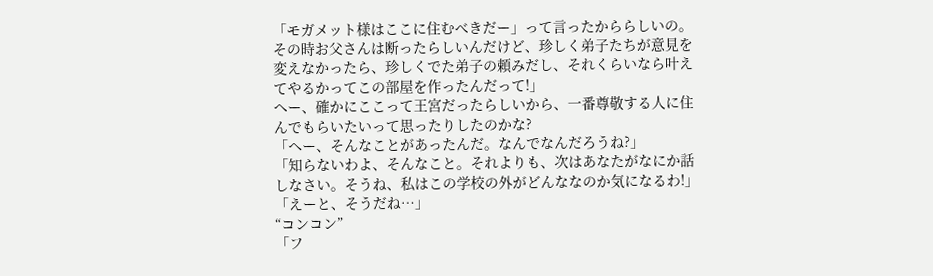「モガメット様はここに住むべきだー」って言ったかららしいの。その時お父さんは断ったらしいんだけど、珍しく弟子たちが意見を変えなかったら、珍しくでた弟子の頼みだし、それくらいなら叶えてやるかってこの部屋を作ったんだって!」
へー、確かにここって王宮だったらしいから、一番尊敬する人に住んでもらいたいって思ったりしたのかな?
「へー、そんなことがあったんだ。なんでなんだろうね?」
「知らないわよ、そんなこと。それよりも、次はあなたがなにか話しなさい。そうね、私はこの学校の外がどんななのか気になるわ!」
「えーと、そうだね…」
“コンコン”
「フ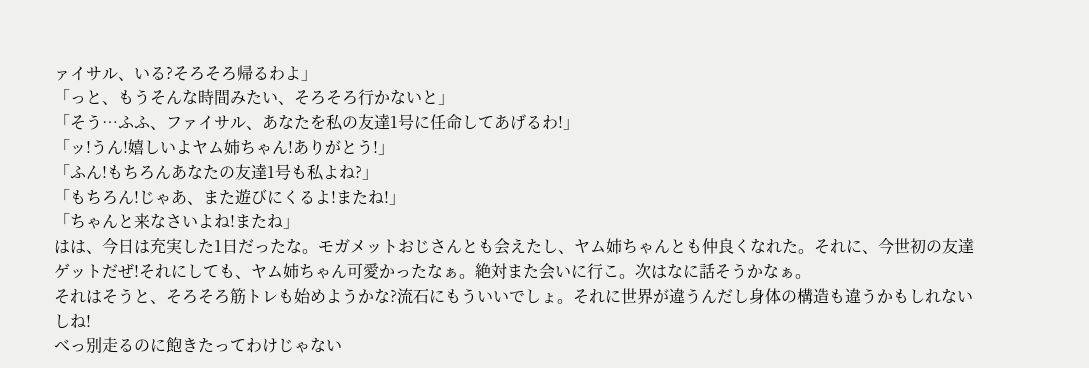ァイサル、いる?そろそろ帰るわよ」
「っと、もうそんな時間みたい、そろそろ行かないと」
「そう…ふふ、ファイサル、あなたを私の友達1号に任命してあげるわ!」
「ッ!うん!嬉しいよヤム姉ちゃん!ありがとう!」
「ふん!もちろんあなたの友達1号も私よね?」
「もちろん!じゃあ、また遊びにくるよ!またね!」
「ちゃんと来なさいよね!またね」
はは、今日は充実した1日だったな。モガメットおじさんとも会えたし、ヤム姉ちゃんとも仲良くなれた。それに、今世初の友達ゲットだぜ!それにしても、ヤム姉ちゃん可愛かったなぁ。絶対また会いに行こ。次はなに話そうかなぁ。
それはそうと、そろそろ筋トレも始めようかな?流石にもういいでしょ。それに世界が違うんだし身体の構造も違うかもしれないしね!
べっ別走るのに飽きたってわけじゃない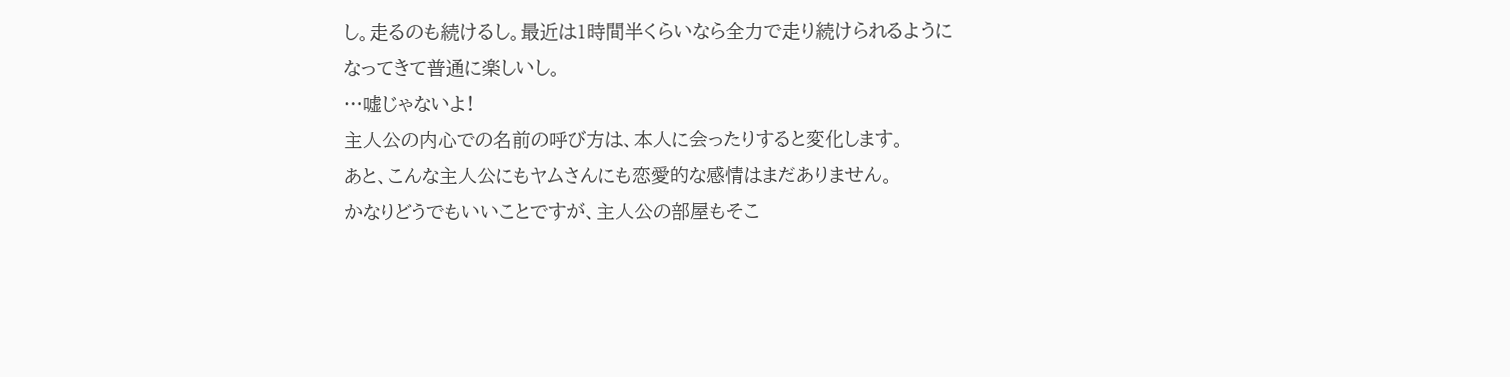し。走るのも続けるし。最近は1時間半くらいなら全力で走り続けられるようになってきて普通に楽しいし。
…嘘じゃないよ!
主人公の内心での名前の呼び方は、本人に会ったりすると変化します。
あと、こんな主人公にもヤムさんにも恋愛的な感情はまだありません。
かなりどうでもいいことですが、主人公の部屋もそこ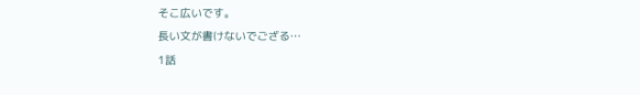そこ広いです。
長い文が書けないでござる…
1話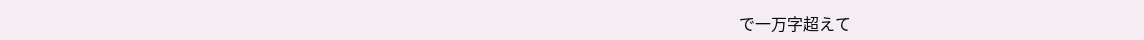で一万字超えて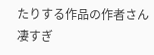たりする作品の作者さん凄すぎ